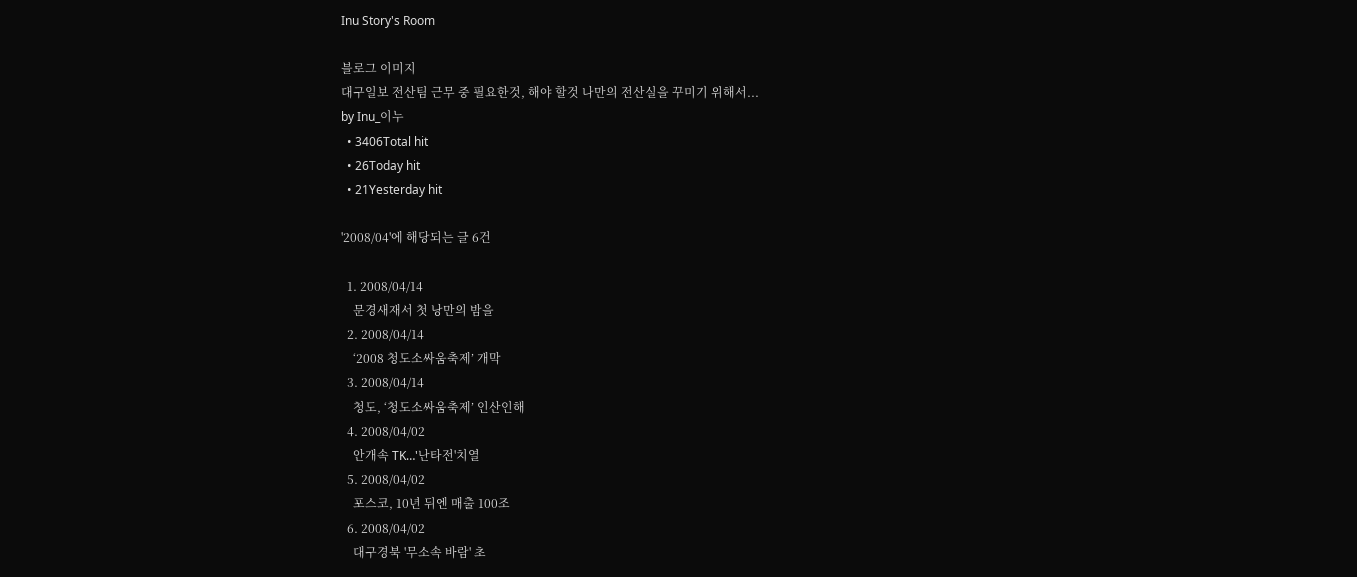Inu Story's Room

블로그 이미지
대구일보 전산팀 근무 중 필요한것, 해야 할것 나만의 전산실을 꾸미기 위해서...
by Inu_이누
  • 3406Total hit
  • 26Today hit
  • 21Yesterday hit

'2008/04'에 해당되는 글 6건

  1. 2008/04/14
    문경새재서 첫 낭만의 밤을
  2. 2008/04/14
    ‘2008 청도소싸움축제’ 개막
  3. 2008/04/14
    청도, ‘청도소싸움축제’ 인산인해
  4. 2008/04/02
    안개속 TK…'난타전'치열
  5. 2008/04/02
    포스코, 10년 뒤엔 매출 100조
  6. 2008/04/02
    대구경북 '무소속 바람' 초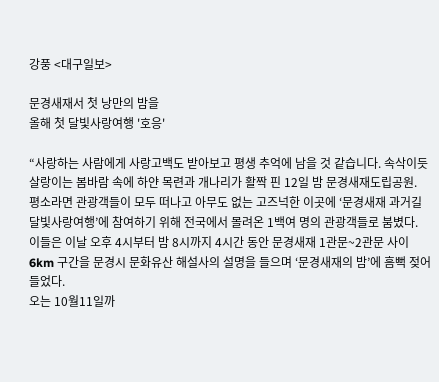강풍 <대구일보>

문경새재서 첫 낭만의 밤을
올해 첫 달빛사랑여행 '호응'

“사랑하는 사람에게 사랑고백도 받아보고 평생 추억에 남을 것 같습니다. 속삭이듯 살랑이는 봄바람 속에 하얀 목련과 개나리가 활짝 핀 12일 밤 문경새재도립공원.
평소라면 관광객들이 모두 떠나고 아무도 없는 고즈넉한 이곳에 ‘문경새재 과거길 달빛사랑여행’에 참여하기 위해 전국에서 몰려온 1백여 명의 관광객들로 붐볐다.
이들은 이날 오후 4시부터 밤 8시까지 4시간 동안 문경새재 1관문~2관문 사이 6km 구간을 문경시 문화유산 해설사의 설명을 들으며 ‘문경새재의 밤’에 흠뻑 젖어들었다.
오는 10월11일까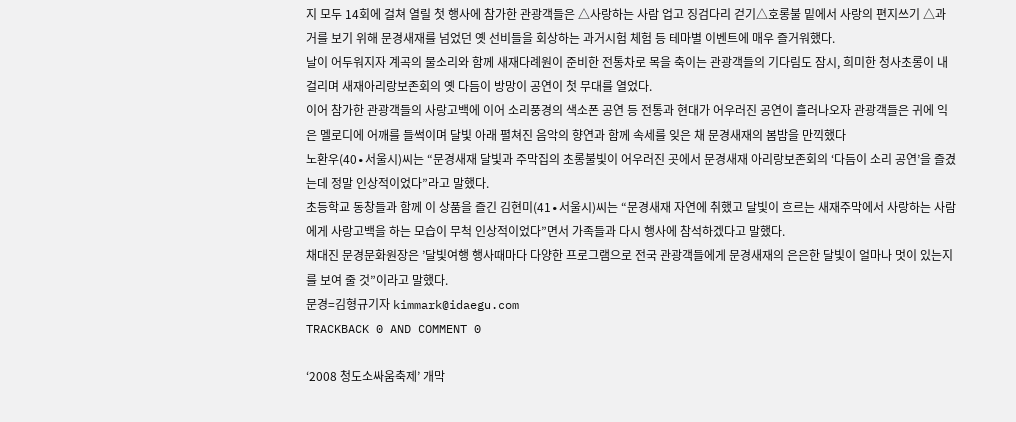지 모두 14회에 걸쳐 열릴 첫 행사에 참가한 관광객들은 △사랑하는 사람 업고 징검다리 걷기△호롱불 밑에서 사랑의 편지쓰기 △과거를 보기 위해 문경새재를 넘었던 옛 선비들을 회상하는 과거시험 체험 등 테마별 이벤트에 매우 즐거워했다.
날이 어두워지자 계곡의 물소리와 함께 새재다례원이 준비한 전통차로 목을 축이는 관광객들의 기다림도 잠시, 희미한 청사초롱이 내걸리며 새재아리랑보존회의 옛 다듬이 방망이 공연이 첫 무대를 열었다.
이어 참가한 관광객들의 사랑고백에 이어 소리풍경의 색소폰 공연 등 전통과 현대가 어우러진 공연이 흘러나오자 관광객들은 귀에 익은 멜로디에 어깨를 들썩이며 달빛 아래 펼쳐진 음악의 향연과 함께 속세를 잊은 채 문경새재의 봄밤을 만끽했다
노환우(40∙서울시)씨는 “문경새재 달빛과 주막집의 초롱불빛이 어우러진 곳에서 문경새재 아리랑보존회의 ‘다듬이 소리 공연’을 즐겼는데 정말 인상적이었다”라고 말했다.
초등학교 동창들과 함께 이 상품을 즐긴 김현미(41∙서울시)씨는 “문경새재 자연에 취했고 달빛이 흐르는 새재주막에서 사랑하는 사람에게 사랑고백을 하는 모습이 무척 인상적이었다”면서 가족들과 다시 행사에 참석하겠다고 말했다.
채대진 문경문화원장은 ’달빛여행 행사때마다 다양한 프로그램으로 전국 관광객들에게 문경새재의 은은한 달빛이 얼마나 멋이 있는지를 보여 줄 것”이라고 말했다.
문경=김형규기자 kimmark@idaegu.com
TRACKBACK 0 AND COMMENT 0

‘2008 청도소싸움축제’ 개막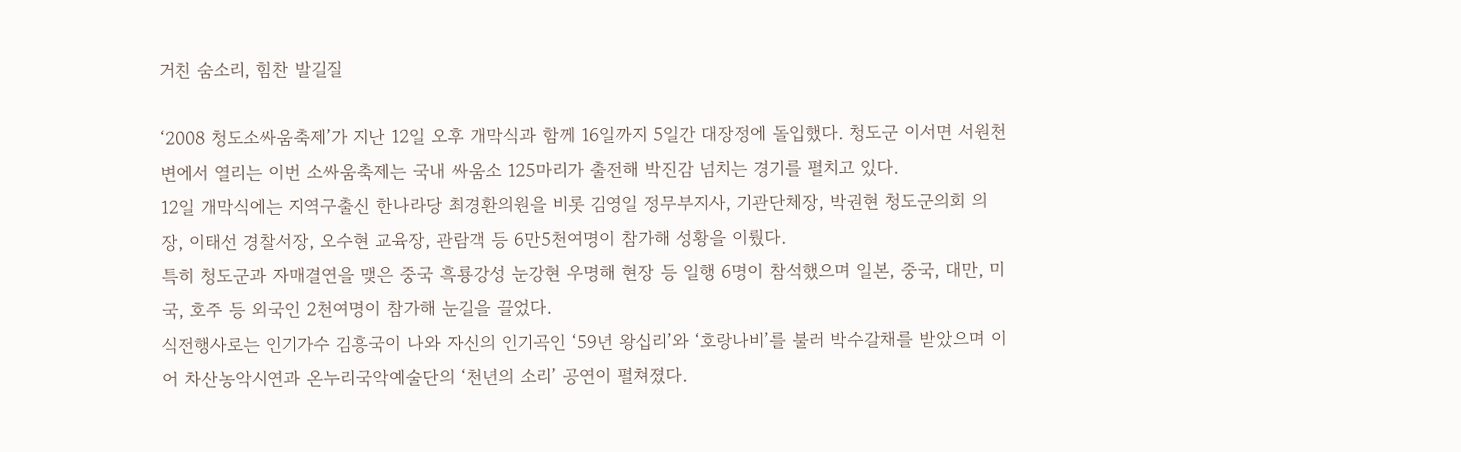거친 숨소리, 힘찬 발길질

‘2008 청도소싸움축제’가 지난 12일 오후 개막식과 함께 16일까지 5일간 대장정에 돌입했다. 청도군 이서면 서원천변에서 열리는 이번 소싸움축제는 국내 싸움소 125마리가 출전해 박진감 넘치는 경기를 펼치고 있다.
12일 개막식에는 지역구출신 한나라당 최경환의원을 비롯 김영일 정무부지사, 기관단체장, 박권현 청도군의회 의장, 이태선 경찰서장, 오수현 교육장, 관람객 등 6만5천여명이 참가해 성황을 이뤘다.
특히 청도군과 자매결연을 맺은 중국 흑룡강성 눈강현 우명해 현장 등 일행 6명이 참석했으며 일본, 중국, 대만, 미국, 호주 등 외국인 2천여명이 참가해 눈길을 끌었다.
식전행사로는 인기가수 김흥국이 나와 자신의 인기곡인 ‘59년 왕십리’와 ‘호랑나비’를 불러 박수갈채를 받았으며 이어 차산농악시연과 온누리국악예술단의 ‘천년의 소리’ 공연이 펼쳐졌다.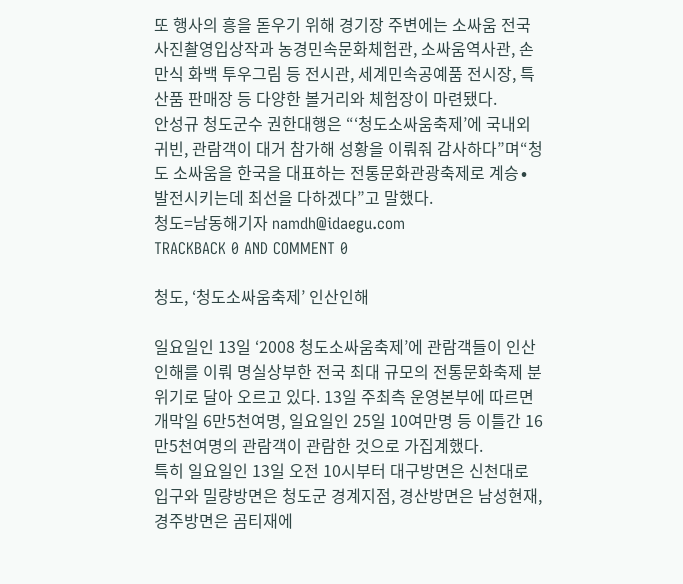또 행사의 흥을 돋우기 위해 경기장 주변에는 소싸움 전국사진촬영입상작과 농경민속문화체험관, 소싸움역사관, 손만식 화백 투우그림 등 전시관, 세계민속공예품 전시장, 특산품 판매장 등 다양한 볼거리와 체험장이 마련됐다.
안성규 청도군수 권한대행은 “‘청도소싸움축제’에 국내외 귀빈, 관람객이 대거 참가해 성황을 이뤄줘 감사하다”며“청도 소싸움을 한국을 대표하는 전통문화관광축제로 계승∙발전시키는데 최선을 다하겠다”고 말했다.
청도=남동해기자 namdh@idaegu.com
TRACKBACK 0 AND COMMENT 0

청도, ‘청도소싸움축제’ 인산인해

일요일인 13일 ‘2008 청도소싸움축제’에 관람객들이 인산인해를 이뤄 명실상부한 전국 최대 규모의 전통문화축제 분위기로 달아 오르고 있다. 13일 주최측 운영본부에 따르면 개막일 6만5천여명, 일요일인 25일 10여만명 등 이틀간 16만5천여명의 관람객이 관람한 것으로 가집계했다.
특히 일요일인 13일 오전 10시부터 대구방면은 신천대로 입구와 밀량방면은 청도군 경계지점, 경산방면은 남성현재, 경주방면은 곰티재에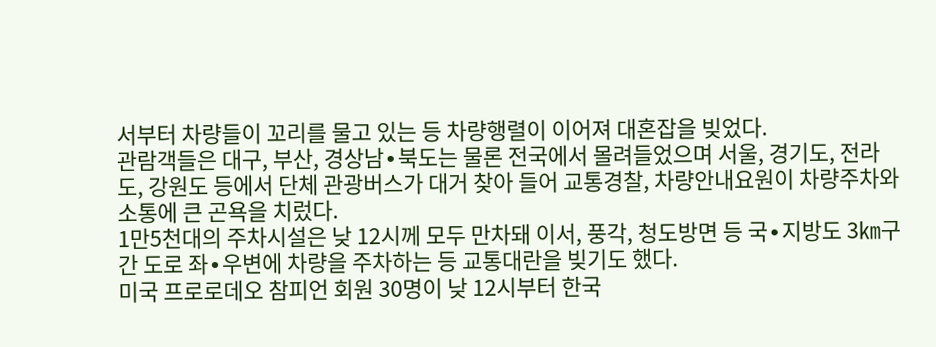서부터 차량들이 꼬리를 물고 있는 등 차량행렬이 이어져 대혼잡을 빚었다.
관람객들은 대구, 부산, 경상남∙북도는 물론 전국에서 몰려들었으며 서울, 경기도, 전라도, 강원도 등에서 단체 관광버스가 대거 찾아 들어 교통경찰, 차량안내요원이 차량주차와 소통에 큰 곤욕을 치렀다.
1만5천대의 주차시설은 낮 12시께 모두 만차돼 이서, 풍각, 청도방면 등 국∙지방도 3㎞구간 도로 좌∙우변에 차량을 주차하는 등 교통대란을 빚기도 했다.
미국 프로로데오 참피언 회원 30명이 낮 12시부터 한국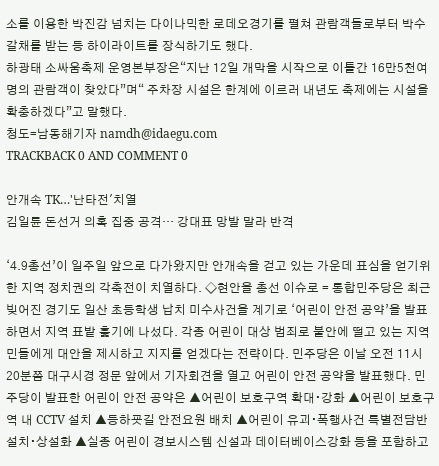소를 이용한 박진감 넘치는 다이나믹한 로데오경기를 펼쳐 관람객들로부터 박수갈채를 받는 등 하이라이트를 장식하기도 했다.
하광태 소싸움축제 운영본부장은“지난 12일 개막을 시작으로 이틀간 16만5천여명의 관람객이 찾았다”며“ 주차장 시설은 한계에 이르러 내년도 축제에는 시설을 확충하겠다”고 말했다.
청도=남동해기자 namdh@idaegu.com
TRACKBACK 0 AND COMMENT 0

안개속 TK…'난타전'치열
김일륜 돈선거 의혹 집중 공격… 강대표 망발 말라 반격

‘4.9총선’이 일주일 앞으로 다가왔지만 안개속을 걷고 있는 가운데 표심을 얻기위한 지역 정치권의 각축전이 치열하다. ◇현안을 총선 이슈로 = 통합민주당은 최근 빚어진 경기도 일산 초등학생 납치 미수사건을 계기로 ‘어린이 안전 공약’을 발표하면서 지역 표밭 훑기에 나섰다. 각종 어린이 대상 범죄로 불안에 떨고 있는 지역민들에게 대안을 제시하고 지지를 얻겠다는 전략이다. 민주당은 이날 오전 11시 20분쯤 대구시경 정문 앞에서 기자회견을 열고 어린이 안전 공약을 발표했다. 민주당이 발표한 어린이 안전 공약은 ▲어린이 보호구역 확대∙강화 ▲어린이 보호구역 내 CCTV 설치 ▲등하굣길 안전요원 배치 ▲어린이 유괴∙폭행사건 특별전담반 설치∙상설화 ▲실종 어린이 경보시스템 신설과 데이터베이스강화 등을 포함하고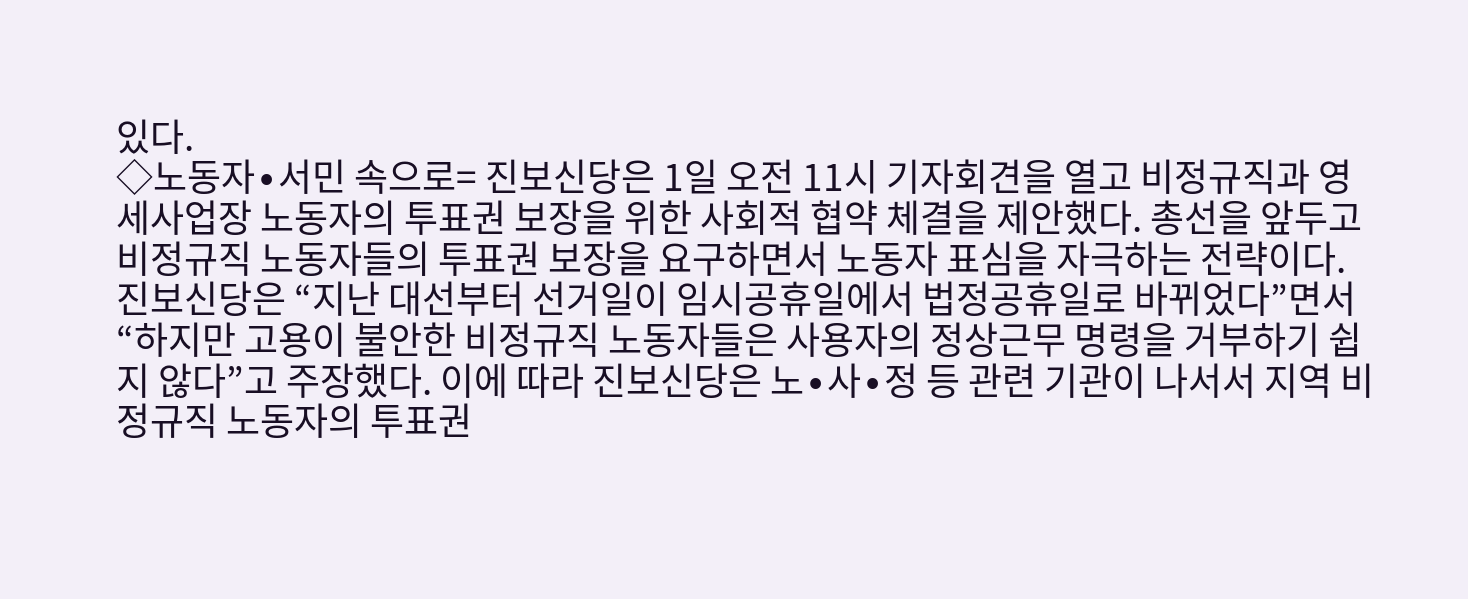있다.
◇노동자∙서민 속으로= 진보신당은 1일 오전 11시 기자회견을 열고 비정규직과 영세사업장 노동자의 투표권 보장을 위한 사회적 협약 체결을 제안했다. 총선을 앞두고 비정규직 노동자들의 투표권 보장을 요구하면서 노동자 표심을 자극하는 전략이다.
진보신당은 “지난 대선부터 선거일이 임시공휴일에서 법정공휴일로 바뀌었다”면서 “하지만 고용이 불안한 비정규직 노동자들은 사용자의 정상근무 명령을 거부하기 쉽지 않다”고 주장했다. 이에 따라 진보신당은 노∙사∙정 등 관련 기관이 나서서 지역 비정규직 노동자의 투표권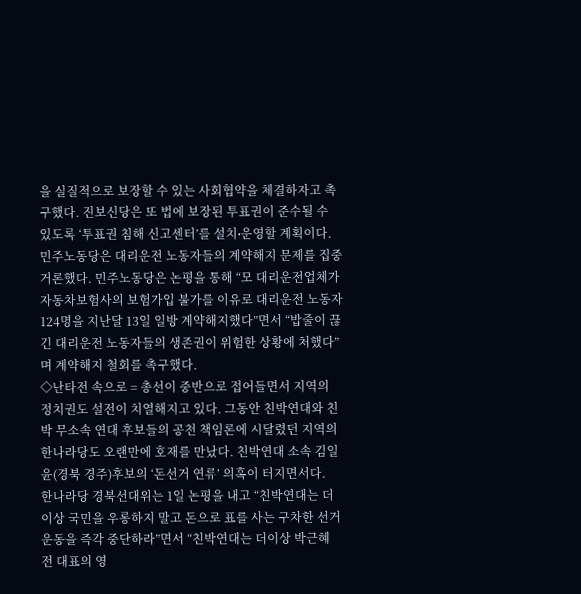을 실질적으로 보장할 수 있는 사회협약을 체결하자고 촉구했다. 진보신당은 또 법에 보장된 투표권이 준수될 수 있도록 ‘투표권 침해 신고센터’를 설치∙운영할 계획이다.
민주노동당은 대리운전 노동자들의 계약해지 문제를 집중 거론했다. 민주노동당은 논평을 통해 “모 대리운전업체가 자동차보험사의 보험가입 불가를 이유로 대리운전 노동자 124명을 지난달 13일 일방 계약해지했다”면서 “밥줄이 끊긴 대리운전 노동자들의 생존권이 위험한 상황에 처했다”며 계약해지 철회를 촉구했다.
◇난타전 속으로 = 총선이 중반으로 접어들면서 지역의 정치권도 설전이 치열해지고 있다. 그동안 친박연대와 친박 무소속 연대 후보들의 공천 책임론에 시달렸던 지역의 한나라당도 오랜만에 호재를 만났다. 친박연대 소속 김일윤(경북 경주)후보의 ‘돈선거 연류’ 의혹이 터지면서다.
한나라당 경북선대위는 1일 논평을 내고 “친박연대는 더이상 국민을 우롱하지 말고 돈으로 표를 사는 구차한 선거운동을 즉각 중단하라”면서 “친박연대는 더이상 박근혜 전 대표의 영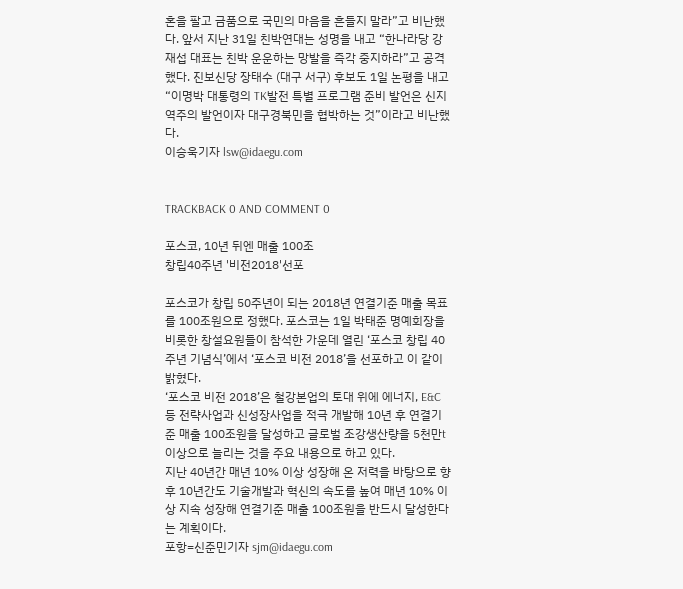혼을 팔고 금품으로 국민의 마음을 흔들지 말라”고 비난했다. 앞서 지난 31일 친박연대는 성명을 내고 “한나라당 강재섭 대표는 친박 운운하는 망발을 즉각 중지하라”고 공격했다. 진보신당 장태수 (대구 서구) 후보도 1일 논평을 내고 “이명박 대통령의 TK발전 특별 프로그램 준비 발언은 신지역주의 발언이자 대구경북민을 협박하는 것”이라고 비난했다.
이승욱기자 lsw@idaegu.com


TRACKBACK 0 AND COMMENT 0

포스코, 10년 뒤엔 매출 100조
창립40주년 '비전2018'선포

포스코가 창립 50주년이 되는 2018년 연결기준 매출 목표를 100조원으로 정했다. 포스코는 1일 박태준 명예회장을 비롯한 창설요원들이 참석한 가운데 열린 ‘포스코 창립 40주년 기념식’에서 ‘포스코 비전 2018’을 선포하고 이 같이 밝혔다.
‘포스코 비전 2018’은 철강본업의 토대 위에 에너지, E&C 등 전략사업과 신성장사업을 적극 개발해 10년 후 연결기준 매출 100조원을 달성하고 글로벌 조강생산량을 5천만t이상으로 늘리는 것을 주요 내용으로 하고 있다.
지난 40년간 매년 10% 이상 성장해 온 저력을 바탕으로 향후 10년간도 기술개발과 혁신의 속도를 높여 매년 10% 이상 지속 성장해 연결기준 매출 100조원을 반드시 달성한다는 계획이다.
포항=신준민기자 sjm@idaegu.com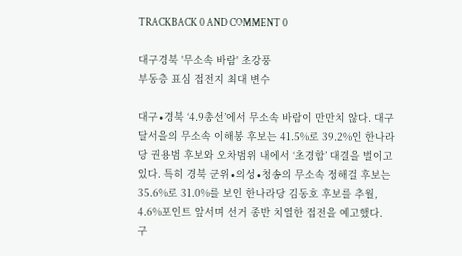TRACKBACK 0 AND COMMENT 0

대구경북 '무소속 바람' 초강풍
부동층 표심 접전지 최대 변수

대구∙경북 ‘4.9총선’에서 무소속 바람이 만만치 않다. 대구 달서을의 무소속 이해봉 후보는 41.5%로 39.2%인 한나라당 권용범 후보와 오차범위 내에서 ‘초경합’ 대결을 벌이고 있다. 특히 경북 군위∙의성∙청송의 무소속 정해걸 후보는 35.6%로 31.0%를 보인 한나라당 김동호 후보를 추월, 4.6%포인트 앞서며 선거 종반 치열한 접전을 예고했다.
구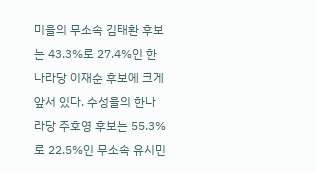미을의 무소속 김태환 후보는 43.3%로 27.4%인 한나라당 이재순 후보에 크게 앞서 있다. 수성을의 한나라당 주호영 후보는 55.3%로 22.5%인 무소속 유시민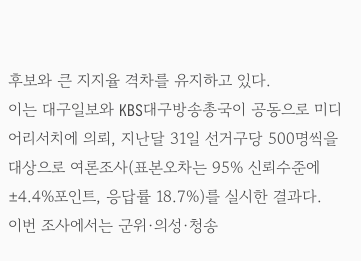후보와 큰 지지율 격차를 유지하고 있다.
이는 대구일보와 KBS대구방송총국이 공동으로 미디어리서치에 의뢰, 지난달 31일 선거구당 500명씩을 대상으로 여론조사(표본오차는 95% 신뢰수준에 ±4.4%포인트, 응답률 18.7%)를 실시한 결과다.
이번 조사에서는 군위∙의성∙청송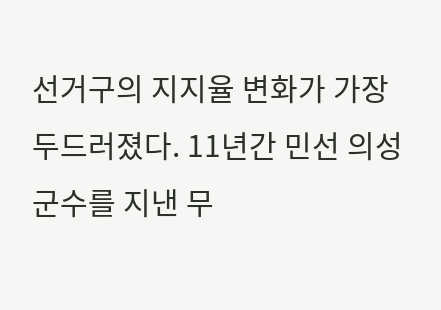선거구의 지지율 변화가 가장 두드러졌다. 11년간 민선 의성군수를 지낸 무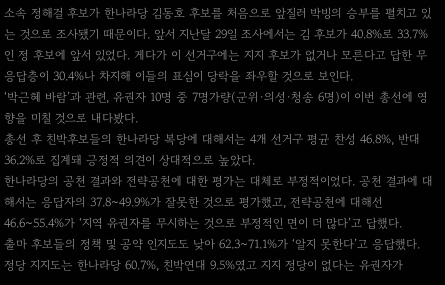소속 정해걸 후보가 한나라당 김동호 후보를 처음으로 앞질러 박빙의 승부를 펼치고 있는 것으로 조사됐기 때문이다. 앞서 지난달 29일 조사에서는 김 후보가 40.8%로 33.7%인 정 후보에 앞서 있었다. 게다가 이 선거구에는 지지 후보가 없거나 모른다고 답한 무응답층이 30.4%나 차지해 이들의 표심이 당락을 좌우할 것으로 보인다.
‘박근혜 바람’과 관련, 유권자 10명 중 7명가량(군위∙의성∙청송 6명)이 이번 총선에 영향을 미칠 것으로 내다봤다.
총선 후 친박후보들의 한나라당 복당에 대해서는 4개 선거구 평균 찬성 46.8%, 반대 36.2%로 집계돼 긍정적 의견이 상대적으로 높았다.
한나라당의 공천 결과와 전략공천에 대한 평가는 대체로 부정적이었다. 공천 결과에 대해서는 응답자의 37.8~49.9%가 잘못한 것으로 평가했고, 전략공천에 대해선 46.6~55.4%가 ‘지역 유권자를 무시하는 것으로 부정적인 면이 더 많다’고 답했다.
출마 후보들의 정책 및 공약 인지도도 낮아 62.3~71.1%가 ‘알지 못한다’고 응답했다.
정당 지지도는 한나라당 60.7%, 친박연대 9.5%였고 지지 정당이 없다는 유권자가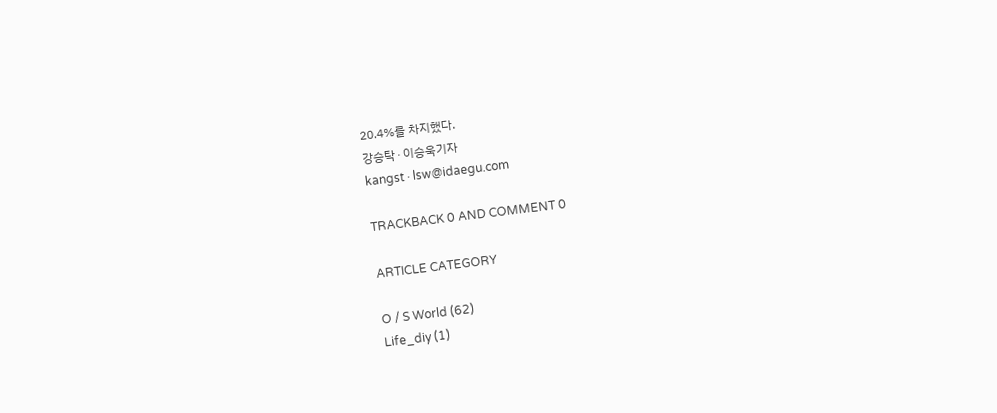20.4%를 차지했다.
강승탁∙이승욱기자
kangst∙lsw@idaegu.com

TRACKBACK 0 AND COMMENT 0

ARTICLE CATEGORY

O / S World (62)
Life_diy (1)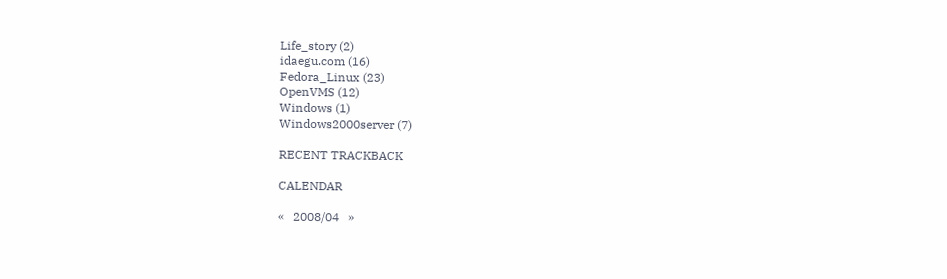Life_story (2)
idaegu.com (16)
Fedora_Linux (23)
OpenVMS (12)
Windows (1)
Windows2000server (7)

RECENT TRACKBACK

CALENDAR

«   2008/04   »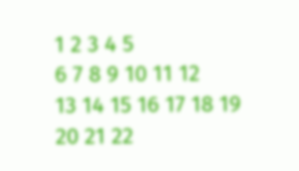1 2 3 4 5
6 7 8 9 10 11 12
13 14 15 16 17 18 19
20 21 22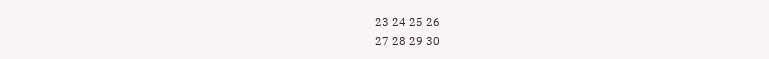23 24 25 26
27 28 29 30